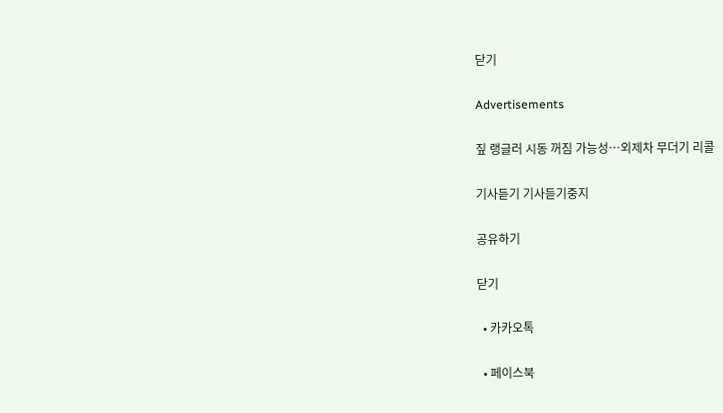닫기

Advertisements

짚 랭글러 시동 꺼짐 가능성…외제차 무더기 리콜

기사듣기 기사듣기중지

공유하기

닫기

  • 카카오톡

  • 페이스북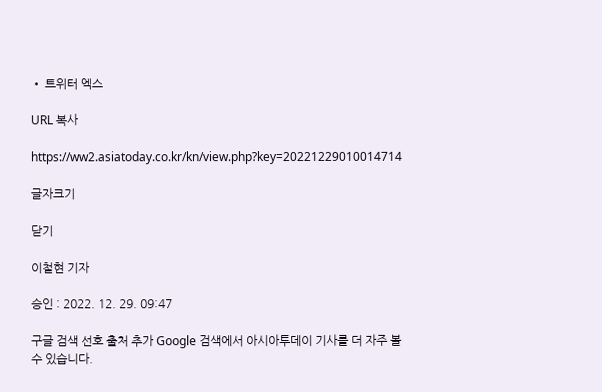• 트위터 엑스

URL 복사

https://ww2.asiatoday.co.kr/kn/view.php?key=20221229010014714

글자크기

닫기

이철현 기자

승인 : 2022. 12. 29. 09:47

구글 검색 선호 출처 추가 Google 검색에서 아시아투데이 기사를 더 자주 볼 수 있습니다.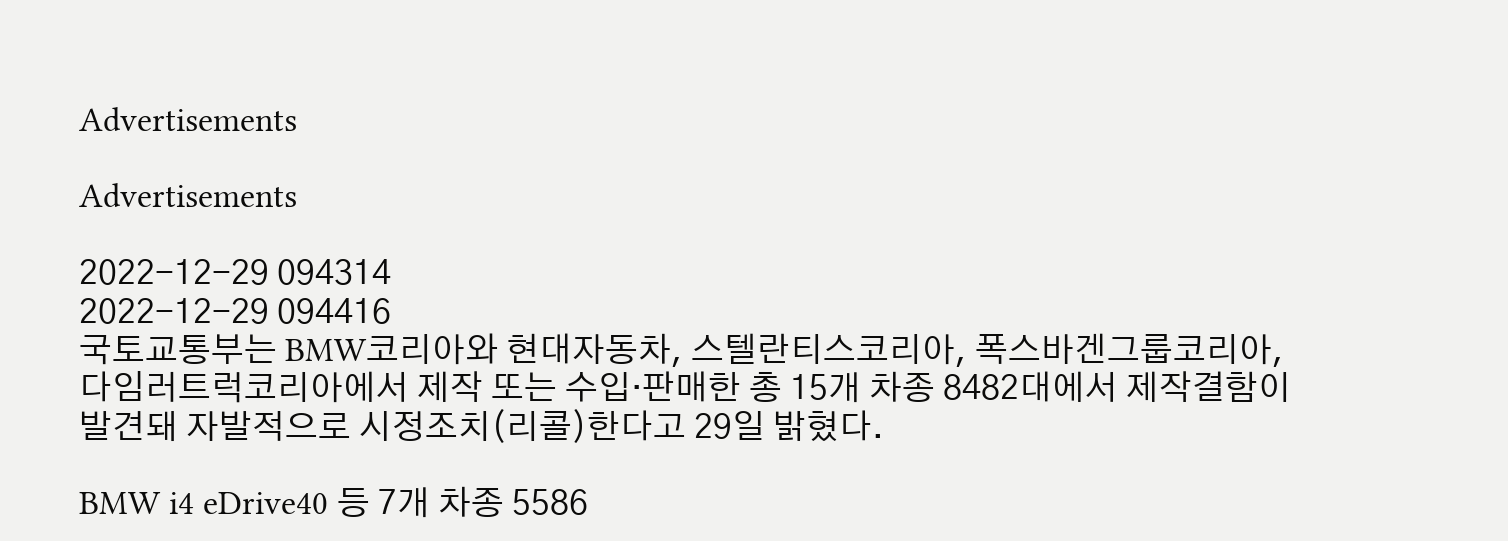Advertisements

Advertisements

2022-12-29 094314
2022-12-29 094416
국토교통부는 BMW코리아와 현대자동차, 스텔란티스코리아, 폭스바겐그룹코리아, 다임러트럭코리아에서 제작 또는 수입·판매한 총 15개 차종 8482대에서 제작결함이 발견돼 자발적으로 시정조치(리콜)한다고 29일 밝혔다.

BMW i4 eDrive40 등 7개 차종 5586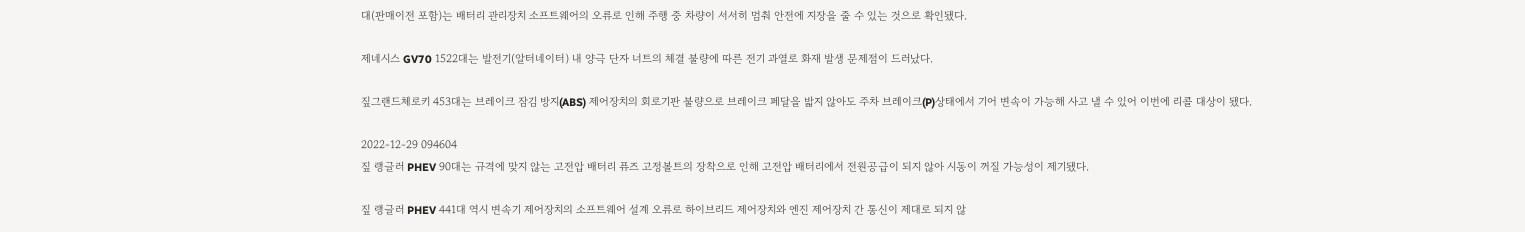대(판매이전 포함)는 배터리 관리장치 소프트웨어의 오류로 인해 주행 중 차량이 서서히 멈춰 안전에 지장을 줄 수 있는 것으로 확인됐다.

제네시스 GV70 1522대는 발전기(알터네이터) 내 양극 단자 너트의 체결 불량에 따른 전기 과열로 화재 발생 문제점이 드러났다.

짚그랜드체로키 453대는 브레이크 잠김 방지(ABS) 제어장치의 회로기판 불량으로 브레이크 페달을 밟지 않아도 주차 브레이크(P)상태에서 기어 변속이 가능해 사고 낼 수 있어 이번에 리콜 대상이 됐다.

2022-12-29 094604
짚 랭글러 PHEV 90대는 규격에 맞지 않는 고전압 배터리 퓨즈 고정볼트의 장착으로 인해 고전압 배터리에서 전원공급이 되지 않아 시동이 꺼질 가능성이 제기됐다.

짚 랭글러 PHEV 441대 역시 변속기 제어장치의 소프트웨어 설계 오류로 하이브리드 제어장치와 엔진 제어장치 간 통신이 제대로 되지 않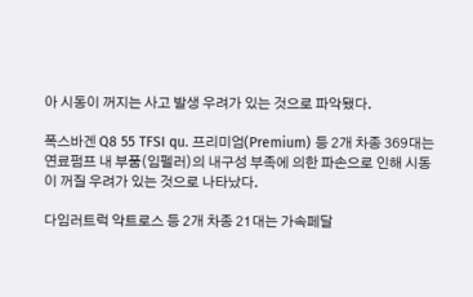아 시동이 꺼지는 사고 발생 우려가 있는 것으로 파악됐다.

폭스바겐 Q8 55 TFSI qu. 프리미엄(Premium) 등 2개 차종 369대는 연료펌프 내 부품(임펠러)의 내구성 부족에 의한 파손으로 인해 시동이 꺼질 우려가 있는 것으로 나타났다.

다임러트럭 악트로스 등 2개 차종 21대는 가속페달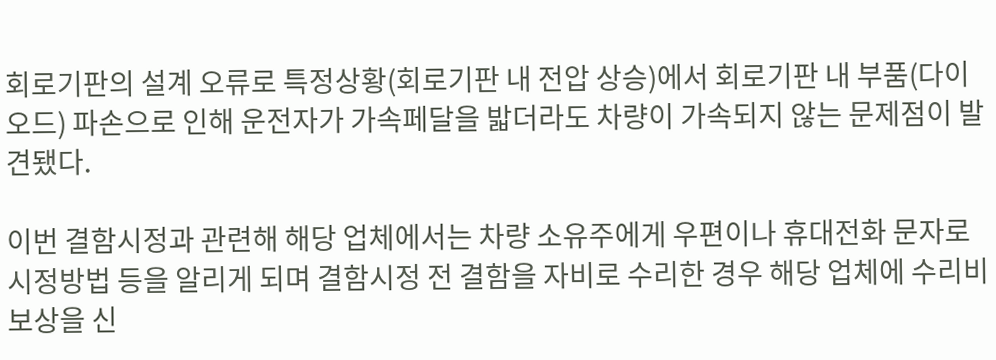회로기판의 설계 오류로 특정상황(회로기판 내 전압 상승)에서 회로기판 내 부품(다이오드) 파손으로 인해 운전자가 가속페달을 밟더라도 차량이 가속되지 않는 문제점이 발견됐다.

이번 결함시정과 관련해 해당 업체에서는 차량 소유주에게 우편이나 휴대전화 문자로 시정방법 등을 알리게 되며 결함시정 전 결함을 자비로 수리한 경우 해당 업체에 수리비 보상을 신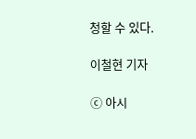청할 수 있다.

이철현 기자

ⓒ 아시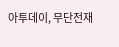아투데이, 무단전재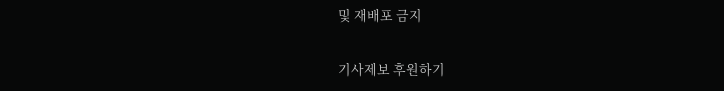및 재배포 금지

기사제보 후원하기